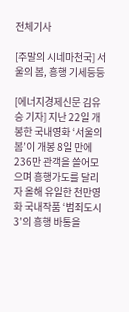전체기사

[주말의 시네마천국] 서울의 봄, 흥행 기세등등

[에너지경제신문 김유승 기자] 지난 22일 개봉한 국내영화 ‘서울의 봄’이 개봉 8일 만에 236만 관객을 쓸어모으며 흥행가도를 달리자 올해 유일한 천만영화 국내작품 ‘범죄도시3’의 흥행 바통을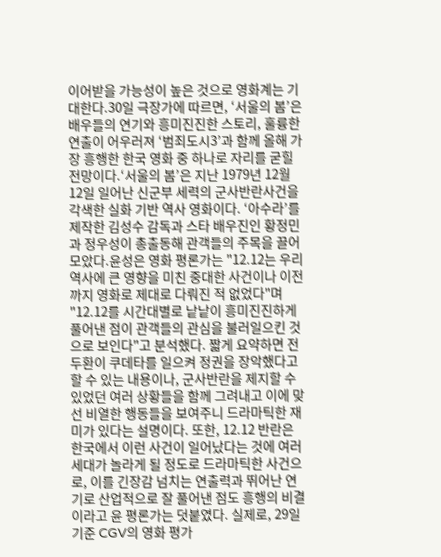이어받을 가능성이 높은 것으로 영화계는 기대한다.30일 극장가에 따르면, ‘서울의 봄’은 배우들의 연기와 흥미진진한 스토리, 훌륭한 연출이 어우러져 ‘범죄도시3’과 함께 올해 가장 흥행한 한국 영화 중 하나로 자리를 굳힐 전망이다.‘서울의 봄’은 지난 1979년 12월 12일 일어난 신군부 세력의 군사반란사건을 각색한 실화 기반 역사 영화이다. ‘아수라’를 제작한 김성수 감독과 스타 배우진인 황정민과 정우성이 총출동해 관객들의 주목을 끌어모았다.윤성은 영화 평론가는 "12.12는 우리 역사에 큰 영향을 미친 중대한 사건이나 이전까지 영화로 제대로 다뤄진 적 없었다"며 "12.12를 시간대별로 낱낱이 흥미진진하게 풀어낸 점이 관객들의 관심을 불러일으킨 것으로 보인다"고 분석했다. 짧게 요약하면 전두환이 쿠데타를 일으켜 정권을 장악했다고 할 수 있는 내용이나, 군사반란을 제지할 수 있었던 여러 상황들을 함께 그려내고 이에 맞선 비열한 행동들을 보여주니 드라마틱한 재미가 있다는 설명이다. 또한, 12.12 반란은 한국에서 이런 사건이 일어났다는 것에 여러 세대가 놀라게 될 정도로 드라마틱한 사건으로, 이를 긴장감 넘치는 연출력과 뛰어난 연기로 산업적으로 잘 풀어낸 점도 흥행의 비결이라고 윤 평론가는 덧붙였다. 실제로, 29일 기준 CGV의 영화 평가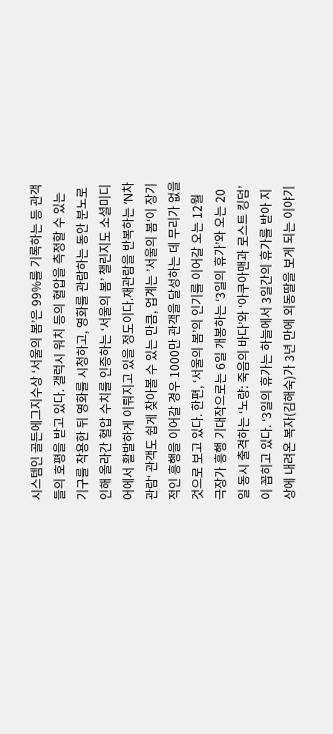시스템인 골든에그지수상 ‘서울의 봄’은 99%를 기록하는 등 관객들의 호평을 받고 있다. 갤럭시 워치 등의 혈압을 측정할 수 있는 기구를 착용한 뒤 영화를 시청하고, 영화를 관람하는 동안 분노로 인해 올라간 혈압 수치를 인증하는 ‘서울의 봄’ 챌린지도 소셜미디어에서 활발하게 이뤄지고 있을 정도이다.재관람을 반복하는 ‘N차 관람‘ 관객도 쉽게 찾아볼 수 있는 만큼, 업계는 ’서울의 봄‘이 장기적인 흥행을 이어갈 경우 1000만 관객을 달성하는 데 무리가 없을 것으로 보고 있다. 한편, ‘서울의 봄’의 인기를 이어갈 오는 12월 극장가 흥행 기대작으로는 6일 개봉하는 ‘3일의 휴가’와 오는 20일 동시 출격하는 ‘노량: 죽음의 바다’와 ‘아쿠아맨과 로스트 킹덤’이 꼽히고 있다. ‘3일의 휴가는 하늘에서 3일간의 휴가를 받아 지상에 내려온 복자(김해숙)가 3년 만에 외동딸을 보게 되는 이야기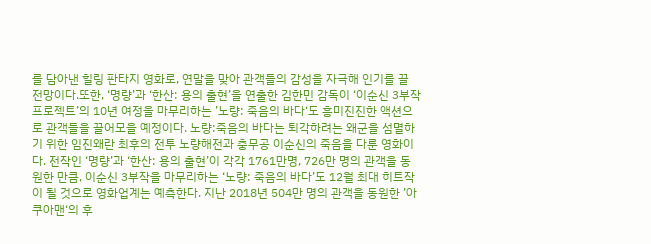를 담아낸 힐링 판타지 영화로, 연말을 맞아 관객들의 감성을 자극해 인기를 끌 전망이다.또한, ‘명량’과 ‘한산: 용의 출현’을 연출한 김한민 감독이 ‘이순신 3부작 프로젝트’의 10년 여정을 마무리하는 ’노량: 죽음의 바다‘도 흥미진진한 액션으로 관객들을 끌어모을 예정이다. 노량:죽음의 바다는 퇴각하려는 왜군을 섬멸하기 위한 임진왜란 최후의 전투 노량해전과 충무공 이순신의 죽음을 다룬 영화이다. 전작인 ‘명량’과 ‘한산: 용의 출현’이 각각 1761만명, 726만 명의 관객을 동원한 만큼, 이순신 3부작을 마무리하는 ‘노량: 죽음의 바다’도 12월 최대 히트작이 될 것으로 영화업계는 예측한다. 지난 2018년 504만 명의 관객을 동원한 ’아쿠아맨‘의 후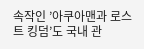속작인 ’아쿠아맨과 로스트 킹덤’도 국내 관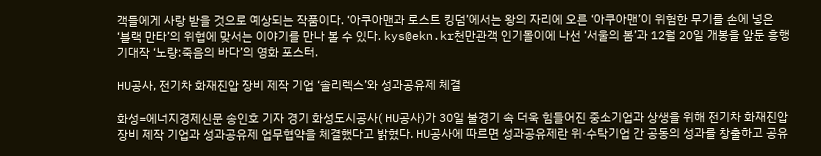객들에게 사랑 받을 것으로 예상되는 작품이다. ‘아쿠아맨과 로스트 킹덤’에서는 왕의 자리에 오른 ‘아쿠아맨’이 위험한 무기를 손에 넣은 ‘블랙 만타’의 위협에 맞서는 이야기를 만나 볼 수 있다. kys@ekn.kr천만관객 인기몰이에 나선 ‘서울의 봄’과 12월 20일 개봉을 앞둔 흥행 기대작 ‘노량:죽음의 바다’의 영화 포스터.

HU공사, 전기차 화재진압 장비 제작 기업 ‘솔리렉스’와 성과공유제 체결

화성=에너지경제신문 송인호 기자 경기 화성도시공사( HU공사)가 30일 불경기 속 더욱 힘들어진 중소기업과 상생을 위해 전기차 화재진압 장비 제작 기업과 성과공유제 업무협약을 체결했다고 밝혔다. HU공사에 따르면 성과공유제란 위·수탁기업 간 공동의 성과를 창출하고 공유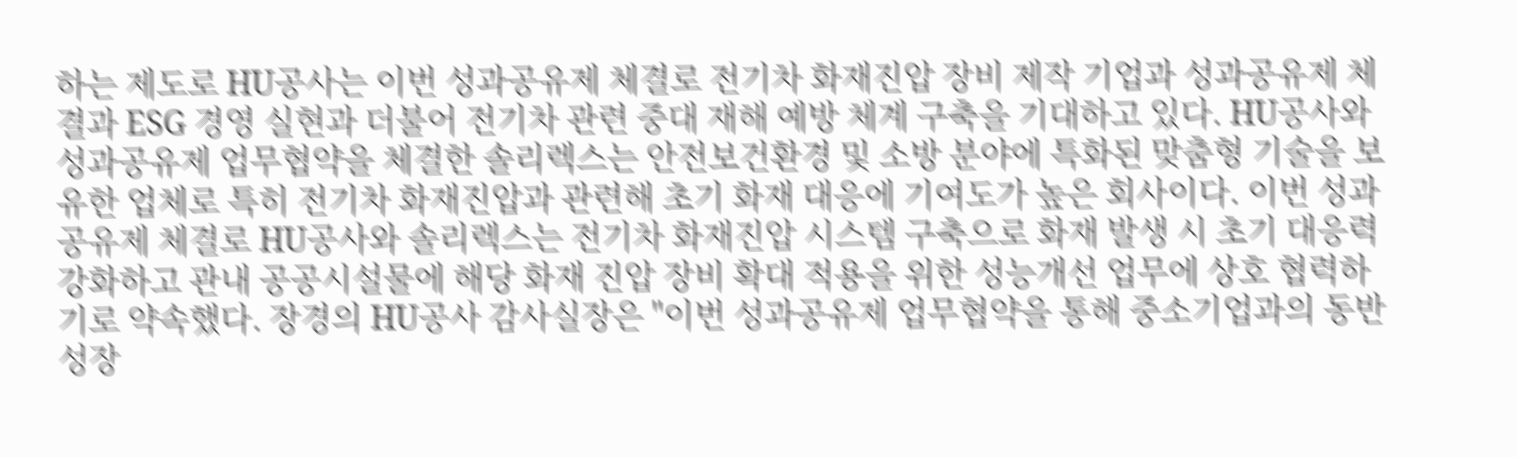하는 제도로 HU공사는 이번 성과공유제 체결로 전기차 화재진압 장비 제작 기업과 성과공유제 체결과 ESG 경영 실현과 더불어 전기차 관련 중대 재해 예방 체계 구축을 기대하고 있다. HU공사와 성과공유제 업무협약을 체결한 솔리렉스는 안전보건환경 및 소방 분야에 특화된 맞춤형 기술을 보유한 업체로 특히 전기차 화재진압과 관련해 초기 화재 대응에 기여도가 높은 회사이다. 이번 성과공유제 체결로 HU공사와 솔리렉스는 전기차 화재진압 시스템 구축으로 화재 발생 시 초기 대응력 강화하고 관내 공공시설물에 해당 화재 진압 장비 확대 적용을 위한 성능개선 업무에 상호 협력하기로 약속했다. 장경의 HU공사 감사실장은 "이번 성과공유제 업무협약을 통해 중소기업과의 동반 성장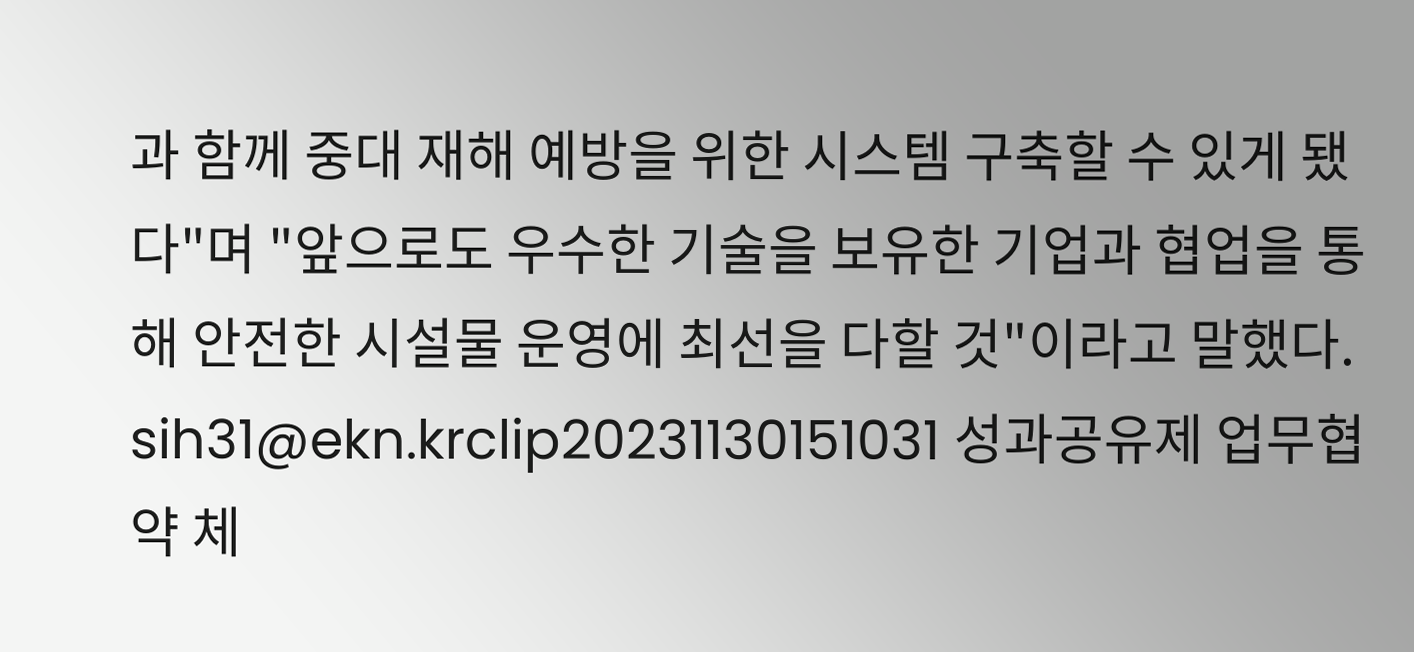과 함께 중대 재해 예방을 위한 시스템 구축할 수 있게 됐다"며 "앞으로도 우수한 기술을 보유한 기업과 협업을 통해 안전한 시설물 운영에 최선을 다할 것"이라고 말했다. sih31@ekn.krclip20231130151031 성과공유제 업무협약 체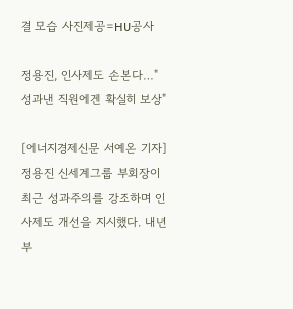결 모습 사진제공=HU공사

정용진, 인사제도 손본다…"성과낸 직원에겐 확실히 보상"

[에너지경제신문 서예온 기자] 정용진 신세계그룹 부회장이 최근 성과주의를 강조하며 인사제도 개선을 지시했다. 내년부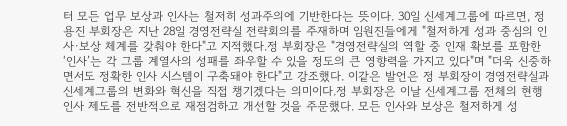터 모든 업무 보상과 인사는 철저히 성과주의에 기반한다는 뜻이다. 30일 신세계그룹에 따르면, 정용진 부회장은 지난 28일 경영전략실 전략회의를 주재하며 임원진들에게 "철저하게 성과 중심의 인사·보상 체계를 갖춰야 한다"고 지적했다.정 부회장은 "경영전략실의 역할 중 인재 확보를 포함한 ‘인사’는 각 그룹 계열사의 성패를 좌우할 수 있을 정도의 큰 영향력을 가지고 있다"며 "더욱 신중하면서도 정확한 인사 시스템이 구축돼야 한다"고 강조했다. 이같은 발언은 정 부회장이 경영전략실과 신세계그룹의 변화와 혁신을 직접 챙기겠다는 의미이다.정 부회장은 이날 신세계그룹 전체의 현행 인사 제도를 전반적으로 재점검하고 개선할 것을 주문했다. 모든 인사와 보상은 철저하게 성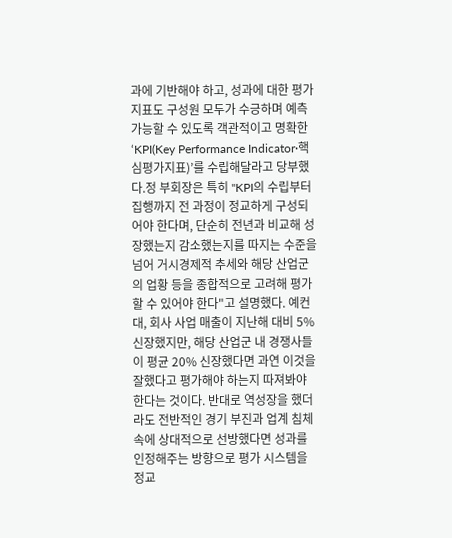과에 기반해야 하고, 성과에 대한 평가 지표도 구성원 모두가 수긍하며 예측가능할 수 있도록 객관적이고 명확한 ‘KPI(Key Performance Indicator·핵심평가지표)’를 수립해달라고 당부했다.정 부회장은 특히 "KPI의 수립부터 집행까지 전 과정이 정교하게 구성되어야 한다며, 단순히 전년과 비교해 성장했는지 감소했는지를 따지는 수준을 넘어 거시경제적 추세와 해당 산업군의 업황 등을 종합적으로 고려해 평가할 수 있어야 한다"고 설명했다. 예컨대, 회사 사업 매출이 지난해 대비 5% 신장했지만, 해당 산업군 내 경쟁사들이 평균 20% 신장했다면 과연 이것을 잘했다고 평가해야 하는지 따져봐야 한다는 것이다. 반대로 역성장을 했더라도 전반적인 경기 부진과 업계 침체 속에 상대적으로 선방했다면 성과를 인정해주는 방향으로 평가 시스템을 정교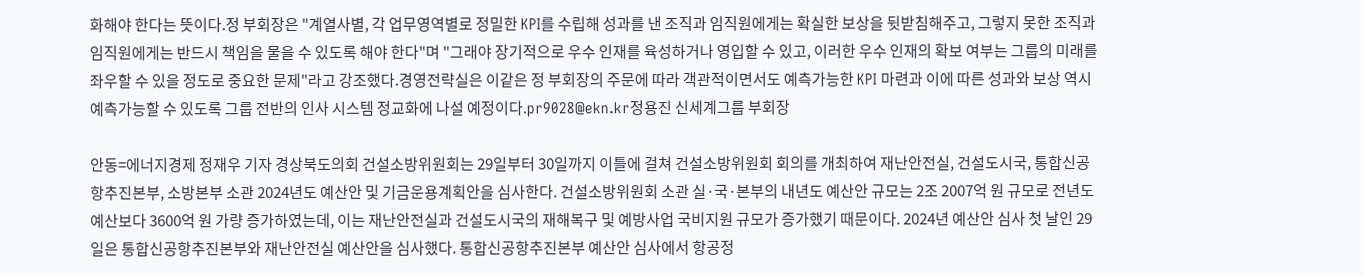화해야 한다는 뜻이다.정 부회장은 "계열사별, 각 업무영역별로 정밀한 KPI를 수립해 성과를 낸 조직과 임직원에게는 확실한 보상을 뒷받침해주고, 그렇지 못한 조직과 임직원에게는 반드시 책임을 물을 수 있도록 해야 한다"며 "그래야 장기적으로 우수 인재를 육성하거나 영입할 수 있고, 이러한 우수 인재의 확보 여부는 그룹의 미래를 좌우할 수 있을 정도로 중요한 문제"라고 강조했다.경영전략실은 이같은 정 부회장의 주문에 따라 객관적이면서도 예측가능한 KPI 마련과 이에 따른 성과와 보상 역시 예측가능할 수 있도록 그룹 전반의 인사 시스템 정교화에 나설 예정이다.pr9028@ekn.kr정용진 신세계그룹 부회장

안동=에너지경제 정재우 기자 경상북도의회 건설소방위원회는 29일부터 30일까지 이틀에 걸쳐 건설소방위원회 회의를 개최하여 재난안전실, 건설도시국, 통합신공항추진본부, 소방본부 소관 2024년도 예산안 및 기금운용계획안을 심사한다. 건설소방위원회 소관 실·국·본부의 내년도 예산안 규모는 2조 2007억 원 규모로 전년도 예산보다 3600억 원 가량 증가하였는데, 이는 재난안전실과 건설도시국의 재해복구 및 예방사업 국비지원 규모가 증가했기 때문이다. 2024년 예산안 심사 첫 날인 29일은 통합신공항추진본부와 재난안전실 예산안을 심사했다. 통합신공항추진본부 예산안 심사에서 항공정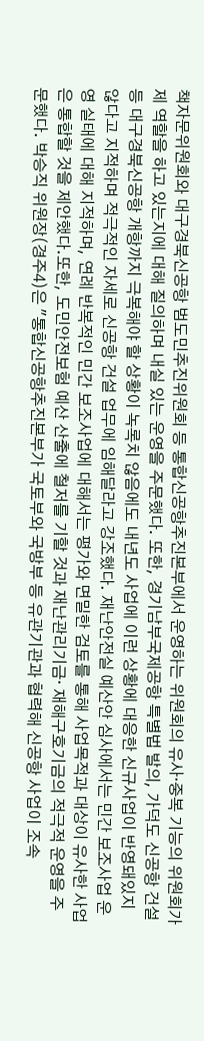책자문위원회와 대구경북신공항 범도민추진위원회 등 통합신공항추진본부에서 운영하는 위원회의 유사·중복 기능의 위원회가 제 역할을 하고 있는지에 대해 질의하며 내실 있는 운영을 주문했다. 또한, 경기남부국제공항 특별법 발의, 가덕도 신공항 건설 등 대구경북신공항 개항까지 극복해야 할 상황이 녹록치 않음에도 내년도 사업에 이런 상황에 대응한 신규사업이 반영돼있지 않다고 지적하며 적극적인 자세로 신공항 건설 업무에 임해달라고 강조했다. 재난안전실 예산안 심사에서는 민간 보조사업 운영 실태에 대해 지적하며, 연례 반복적인 민간 보조사업에 대해서는 평가와 면밀한 검토를 통해 사업목적과 대상이 유사한 사업은 통합할 것을 제안했다.또한, 도민안전보험 예산 산출에 철저를 기할 것과 재난관리기금· 재해구호기금의 적극적 운영을 주문했다. 박승직 위원장(경주4)은 "통합신공항추진본부가 국토부와 국방부 등 유관기관과 협력해 신공항 사업이 조속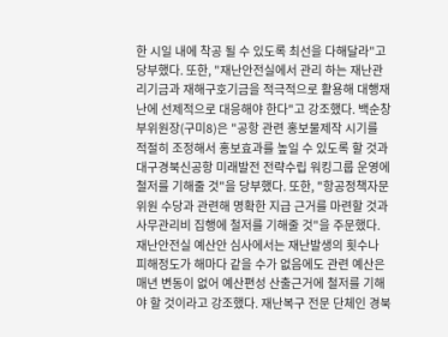한 시일 내에 착공 될 수 있도록 최선을 다해달라"고 당부했다. 또한, "재난안전실에서 관리 하는 재난관리기금과 재해구호기금을 적극적으로 활용해 대행재난에 선제적으로 대응해야 한다"고 강조했다. 백순창 부위원장(구미8)은 "공항 관련 홍보물제작 시기를 적절히 조정해서 홍보효과를 높일 수 있도록 할 것과 대구경북신공항 미래발전 전략수립 워킹그룹 운영에 철저를 기해줄 것"을 당부했다. 또한, "항공정책자문위원 수당과 관련해 명확한 지급 근거를 마련할 것과 사무관리비 집행에 철저를 기해줄 것"을 주문했다. 재난안전실 예산안 심사에서는 재난발생의 횟수나 피해정도가 해마다 같을 수가 없음에도 관련 예산은 매년 변동이 없어 예산편성 산출근거에 철저를 기해야 할 것이라고 강조했다. 재난복구 전문 단체인 경북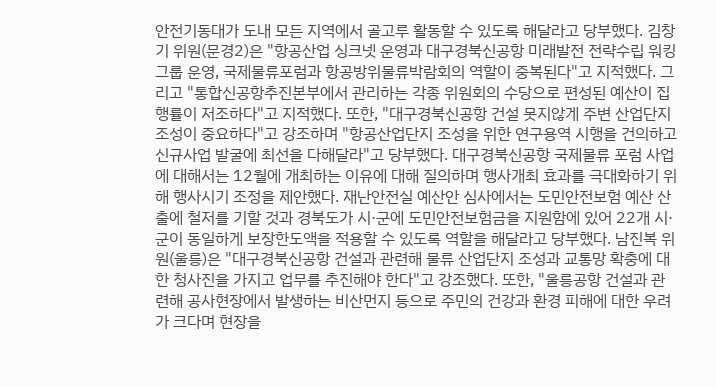안전기동대가 도내 모든 지역에서 골고루 활동할 수 있도록 해달라고 당부했다. 김창기 위원(문경2)은 "항공산업 싱크넷 운영과 대구경북신공항 미래발전 전략수립 워킹그룹 운영, 국제물류포럼과 항공방위물류박람회의 역할이 중복된다"고 지적했다. 그리고 "통합신공항추진본부에서 관리하는 각종 위원회의 수당으로 편성된 예산이 집행률이 저조하다"고 지적했다. 또한, "대구경북신공항 건설 못지않게 주변 산업단지 조성이 중요하다"고 강조하며 "항공산업단지 조성을 위한 연구용역 시행을 건의하고 신규사업 발굴에 최선을 다해달라"고 당부했다. 대구경북신공항 국제물류 포럼 사업에 대해서는 12월에 개최하는 이유에 대해 질의하며 행사개최 효과를 극대화하기 위해 행사시기 조정을 제안했다. 재난안전실 예산안 심사에서는 도민안전보험 예산 산출에 철저를 기할 것과 경북도가 시·군에 도민안전보험금을 지원함에 있어 22개 시·군이 동일하게 보장한도액을 적용할 수 있도록 역할을 해달라고 당부했다. 남진복 위원(울릉)은 "대구경북신공항 건설과 관련해 물류 산업단지 조성과 교통망 확충에 대한 청사진을 가지고 업무를 추진해야 한다"고 강조했다. 또한, "울릉공항 건설과 관련해 공사현장에서 발생하는 비산먼지 등으로 주민의 건강과 환경 피해에 대한 우려가 크다며 현장을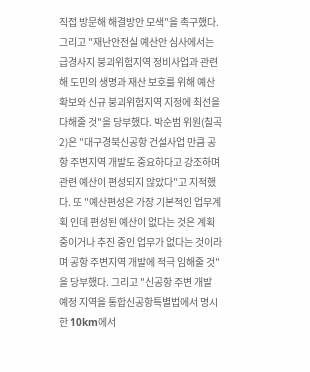직접 방문해 해결방안 모색"을 촉구했다. 그리고 "재난안전실 예산안 심사에서는 급경사지 붕괴위험지역 정비사업과 관련해 도민의 생명과 재산 보호를 위해 예산 확보와 신규 붕괴위험지역 지정에 최선을 다해줄 것"을 당부했다. 박순범 위원(칠곡2)은 "대구경북신공항 건설사업 만큼 공항 주변지역 개발도 중요하다고 강조하며 관련 예산이 편성되지 않았다"고 지적했다. 또 "예산편성은 가장 기본적인 업무계획 인데 편성된 예산이 없다는 것은 계획 중이거나 추진 중인 업무가 없다는 것이라며 공항 주변지역 개발에 적극 임해줄 것"을 당부했다. 그리고 "신공항 주변 개발 예정 지역을 통합신공항특별법에서 명시한 10km에서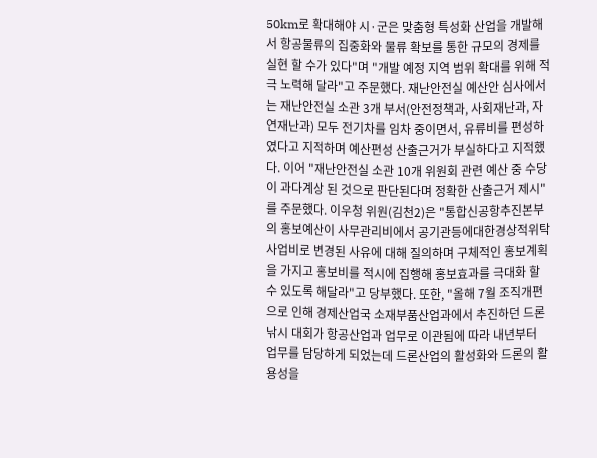50km로 확대해야 시·군은 맞춤형 특성화 산업을 개발해서 항공물류의 집중화와 물류 확보를 통한 규모의 경제를 실현 할 수가 있다"며 "개발 예정 지역 범위 확대를 위해 적극 노력해 달라"고 주문했다. 재난안전실 예산안 심사에서는 재난안전실 소관 3개 부서(안전정책과, 사회재난과, 자연재난과) 모두 전기차를 임차 중이면서, 유류비를 편성하였다고 지적하며 예산편성 산출근거가 부실하다고 지적했다. 이어 "재난안전실 소관 10개 위원회 관련 예산 중 수당이 과다계상 된 것으로 판단된다며 정확한 산출근거 제시"를 주문했다. 이우청 위원(김천2)은 "통합신공항추진본부의 홍보예산이 사무관리비에서 공기관등에대한경상적위탁사업비로 변경된 사유에 대해 질의하며 구체적인 홍보계획을 가지고 홍보비를 적시에 집행해 홍보효과를 극대화 할 수 있도록 해달라"고 당부했다. 또한, "올해 7월 조직개편으로 인해 경제산업국 소재부품산업과에서 추진하던 드론 낚시 대회가 항공산업과 업무로 이관됨에 따라 내년부터 업무를 담당하게 되었는데 드론산업의 활성화와 드론의 활용성을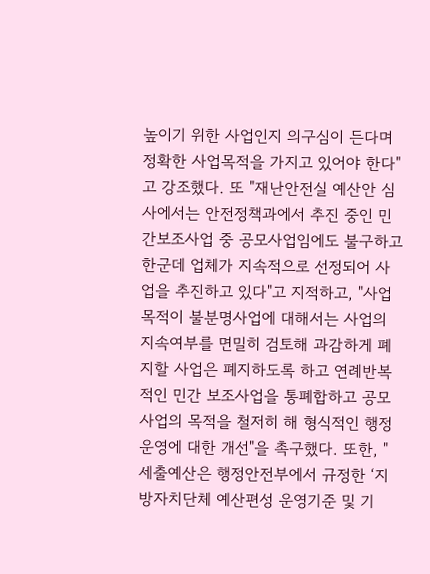높이기 위한 사업인지 의구심이 든다며 정확한 사업목적을 가지고 있어야 한다"고 강조했다. 또 "재난안전실 예산안 심사에서는 안전정책과에서 추진 중인 민간보조사업 중 공모사업임에도 불구하고 한군데 업체가 지속적으로 선정되어 사업을 추진하고 있다"고 지적하고, "사업목적이 불분명사업에 대해서는 사업의 지속여부를 면밀히 검토해 과감하게 폐지할 사업은 폐지하도록 하고 연례반복적인 민간 보조사업을 통폐합하고 공모사업의 목적을 철저히 해 형식적인 행정운영에 대한 개선"을 촉구했다. 또한, "세출예산은 행정안전부에서 규정한 ‘지방자치단체 예산편성 운영기준 및 기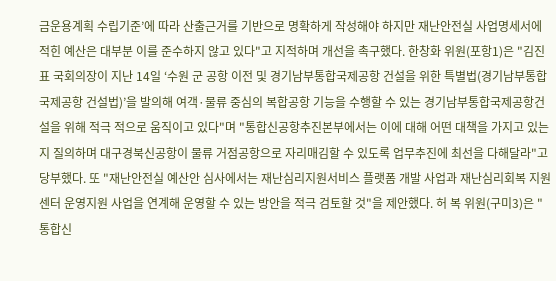금운용계획 수립기준’에 따라 산출근거를 기반으로 명확하게 작성해야 하지만 재난안전실 사업명세서에 적힌 예산은 대부분 이를 준수하지 않고 있다"고 지적하며 개선을 촉구했다. 한창화 위원(포항1)은 "김진표 국회의장이 지난 14일 ‘수원 군 공항 이전 및 경기남부통합국제공항 건설을 위한 특별법(경기남부통합국제공항 건설법)’을 발의해 여객·물류 중심의 복합공항 기능을 수행할 수 있는 경기남부통합국제공항건설을 위해 적극 적으로 움직이고 있다"며 "통합신공항추진본부에서는 이에 대해 어떤 대책을 가지고 있는지 질의하며 대구경북신공항이 물류 거점공항으로 자리매김할 수 있도록 업무추진에 최선을 다해달라"고 당부했다. 또 "재난안전실 예산안 심사에서는 재난심리지원서비스 플랫폼 개발 사업과 재난심리회복 지원센터 운영지원 사업을 연계해 운영할 수 있는 방안을 적극 검토할 것"을 제안했다. 허 복 위원(구미3)은 "통합신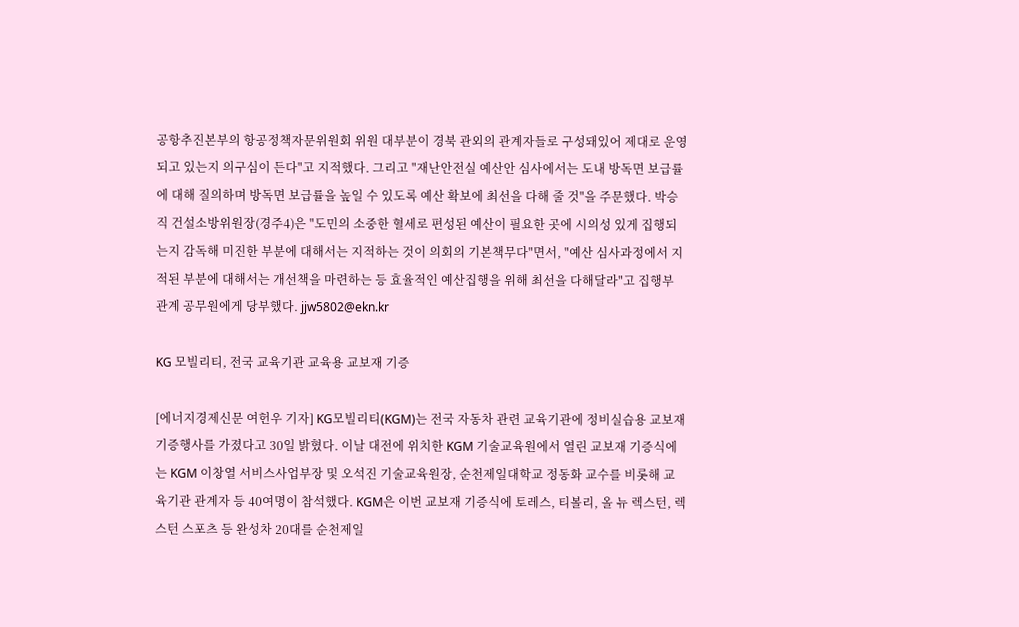공항추진본부의 항공정책자문위원회 위원 대부분이 경북 관외의 관계자들로 구성돼있어 제대로 운영되고 있는지 의구심이 든다"고 지적했다. 그리고 "재난안전실 예산안 심사에서는 도내 방독면 보급률에 대해 질의하며 방독면 보급률을 높일 수 있도록 예산 확보에 최선을 다해 줄 것"을 주문했다. 박승직 건설소방위원장(경주4)은 "도민의 소중한 혈세로 편성된 예산이 필요한 곳에 시의성 있게 집행되는지 감독해 미진한 부분에 대해서는 지적하는 것이 의회의 기본책무다"면서, "예산 심사과정에서 지적된 부분에 대해서는 개선책을 마련하는 등 효율적인 예산집행을 위해 최선을 다해달라"고 집행부 관계 공무원에게 당부했다. jjw5802@ekn.kr

KG 모빌리티, 전국 교육기관 교육용 교보재 기증

[에너지경제신문 여헌우 기자] KG모빌리티(KGM)는 전국 자동차 관련 교육기관에 정비실습용 교보재 기증행사를 가졌다고 30일 밝혔다. 이날 대전에 위치한 KGM 기술교육원에서 열린 교보재 기증식에는 KGM 이창열 서비스사업부장 및 오석진 기술교육원장, 순천제일대학교 정동화 교수를 비롯해 교육기관 관계자 등 40여명이 참석했다. KGM은 이번 교보재 기증식에 토레스, 티볼리, 올 뉴 렉스턴, 렉스턴 스포츠 등 완성차 20대를 순천제일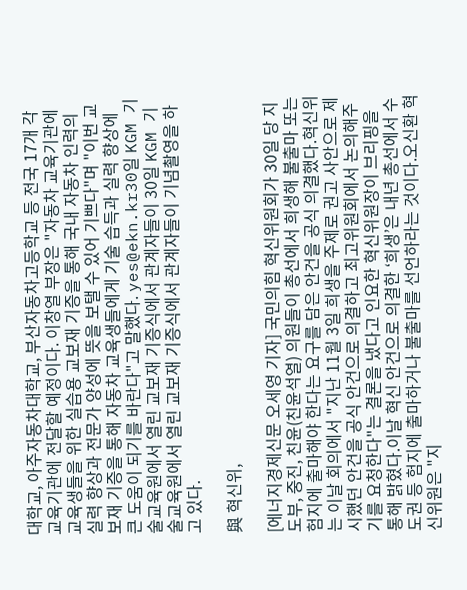대학교, 아주자동차대학교, 부산자동차고등학교 등 전국 17개 각 교육기관에 전달할 예정이다. 이창열 부장은 "자동차 교육기관에 교육생들을 위한 실습용 교보재 기증을 통해 국내 자동차 인력의 실력 향상과 전문가 양성에 뜻을 보탤 수 있어 기쁘다"며 "이번 교보재 기증을 통해 자동차 교육생들에게 기술 습득과 실력 향상에 큰 도움이 되기를 바란다"고 말했다. yes@ekn.kr30일 KGM 기술교육원에서 열린 교보재 기증식에서 관계자들이 30일 KGM 기술교육원에서 열린 교보재 기증식에서 관계자들이 기념촬영을 하고 있다.

與 혁신위,

[에너지경제신문 오세영 기자] 국민의힘 혁신위원회가 30일 당 지도부, 중진, 친윤(친윤석열) 의원들이 총선에서 희생해 불출마 또는 험지에 출마해야 한다는 요구를 담은 안건을 공식 의결했다.혁신위는 이날 회의에서 "지난 11월 3일 희생을 주제로 권고 사안으로 제시했던 안건을 공식 안건으로 의결하고 최고위원회에서 논의해주기를 요청한다"는 결론을 냈다고 인요한 혁신위원장이 브리핑을 통해 밝혔다.이날 혁신 안건으로 의결한 ‘희생’은 내년 총선에서 수도권 등 험지에 출마하거나 불출마를 선언하라는 것이다.오신환 혁신위원은 "지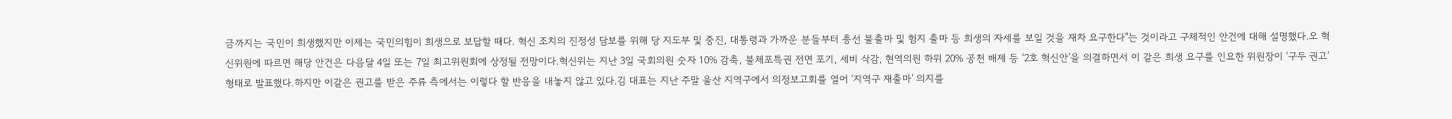금까지는 국민이 희생했지만 이제는 국민의힘이 희생으로 보답할 때다. 혁신 조치의 진정성 담보를 위해 당 지도부 및 중진, 대통령과 가까운 분들부터 총선 불출마 및 험지 출마 등 희생의 자세를 보일 것을 재차 요구한다"는 것이라고 구체적인 안건에 대해 설명했다.오 혁신위원에 따르면 해당 안건은 다음달 4일 또는 7일 최고위원회에 상정될 전망이다.혁신위는 지난 3일 국회의원 숫자 10% 감축, 불체포특권 전면 포기, 세비 삭감, 현역의원 하위 20% 공천 배제 등 ‘2호 혁신안’을 의결하면서 이 같은 희생 요구를 인요한 위원장이 ‘구두 권고’ 형태로 발표했다.하지만 이같은 권고를 받은 주류 측에서는 이렇다 할 반응을 내놓지 않고 있다.김 대표는 지난 주말 울산 지역구에서 의정보고회를 열어 ‘지역구 재출마’ 의지를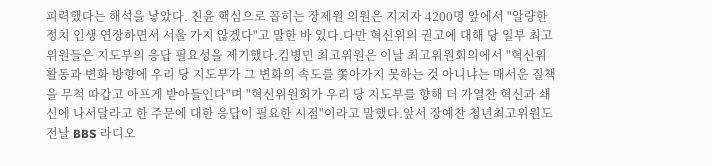피력했다는 해석을 낳았다. 친윤 핵심으로 꼽히는 장제원 의원은 지지자 4200명 앞에서 "알량한 정치 인생 연장하면서 서울 가지 않겠다"고 말한 바 있다.다만 혁신위의 권고에 대해 당 일부 최고위원들은 지도부의 응답 필요성을 제기했다.김병민 최고위원은 이날 최고위원회의에서 "혁신위 활동과 변화 방향에 우리 당 지도부가 그 변화의 속도를 쫓아가지 못하는 것 아니냐는 매서운 질책을 무척 따갑고 아프게 받아들인다"며 "혁신위원회가 우리 당 지도부를 향해 더 가열찬 혁신과 쇄신에 나서달라고 한 주문에 대한 응답이 필요한 시점"이라고 말했다.앞서 장예찬 청년최고위원도 전날 BBS 라디오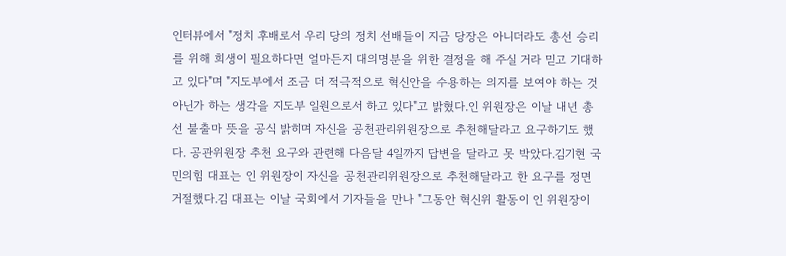인터뷰에서 "정치 후배로서 우리 당의 정치 선배들이 지금 당장은 아니더라도 총선 승리를 위해 희생이 필요하다면 얼마든지 대의명분을 위한 결정을 해 주실 거라 믿고 기대하고 있다"며 "지도부에서 조금 더 적극적으로 혁신안을 수용하는 의지를 보여야 하는 것 아닌가 하는 생각을 지도부 일원으로서 하고 있다"고 밝혔다.인 위원장은 이날 내년 총선 불출마 뜻을 공식 밝히며 자신을 공천관리위원장으로 추천해달라고 요구하기도 했다. 공관위원장 추천 요구와 관련해 다음달 4일까지 답변을 달라고 못 박았다.김기현 국민의힘 대표는 인 위원장이 자신을 공천관리위원장으로 추천해달라고 한 요구를 정면 거절했다.김 대표는 이날 국회에서 기자들을 만나 "그동안 혁신위 활동이 인 위원장이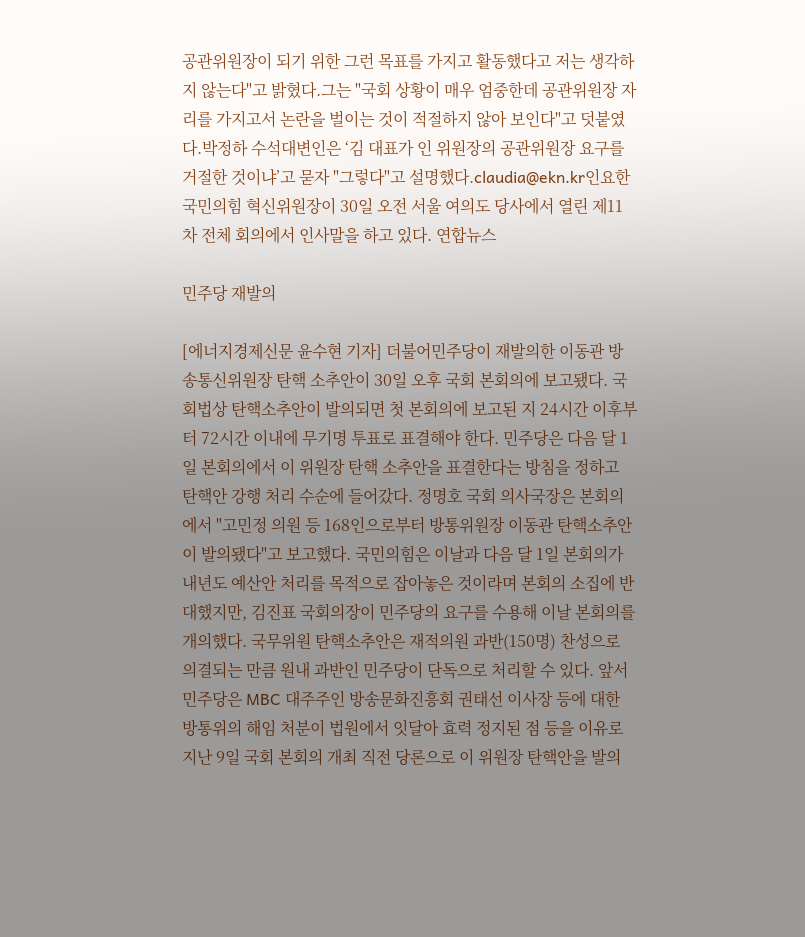공관위원장이 되기 위한 그런 목표를 가지고 활동했다고 저는 생각하지 않는다"고 밝혔다.그는 "국회 상황이 매우 엄중한데 공관위원장 자리를 가지고서 논란을 벌이는 것이 적절하지 않아 보인다"고 덧붙였다.박정하 수석대변인은 ‘김 대표가 인 위원장의 공관위원장 요구를 거절한 것이냐’고 묻자 "그렇다"고 설명했다.claudia@ekn.kr인요한 국민의힘 혁신위원장이 30일 오전 서울 여의도 당사에서 열린 제11차 전체 회의에서 인사말을 하고 있다. 연합뉴스

민주당 재발의

[에너지경제신문 윤수현 기자] 더불어민주당이 재발의한 이동관 방송통신위원장 탄핵 소추안이 30일 오후 국회 본회의에 보고됐다. 국회법상 탄핵소추안이 발의되면 첫 본회의에 보고된 지 24시간 이후부터 72시간 이내에 무기명 투표로 표결해야 한다. 민주당은 다음 달 1일 본회의에서 이 위원장 탄핵 소추안을 표결한다는 방침을 정하고 탄핵안 강행 처리 수순에 들어갔다. 정명호 국회 의사국장은 본회의에서 "고민정 의원 등 168인으로부터 방통위원장 이동관 탄핵소추안이 발의됐다"고 보고했다. 국민의힘은 이날과 다음 달 1일 본회의가 내년도 예산안 처리를 목적으로 잡아놓은 것이라며 본회의 소집에 반대했지만, 김진표 국회의장이 민주당의 요구를 수용해 이날 본회의를 개의했다. 국무위원 탄핵소추안은 재적의원 과반(150명) 찬성으로 의결되는 만큼 원내 과반인 민주당이 단독으로 처리할 수 있다. 앞서 민주당은 MBC 대주주인 방송문화진흥회 권태선 이사장 등에 대한 방통위의 해임 처분이 법원에서 잇달아 효력 정지된 점 등을 이유로 지난 9일 국회 본회의 개최 직전 당론으로 이 위원장 탄핵안을 발의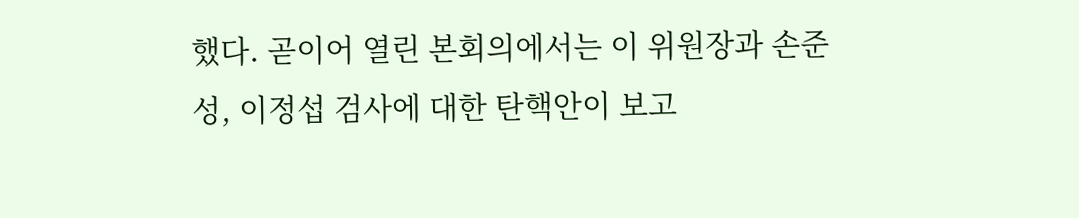했다. 곧이어 열린 본회의에서는 이 위원장과 손준성, 이정섭 검사에 대한 탄핵안이 보고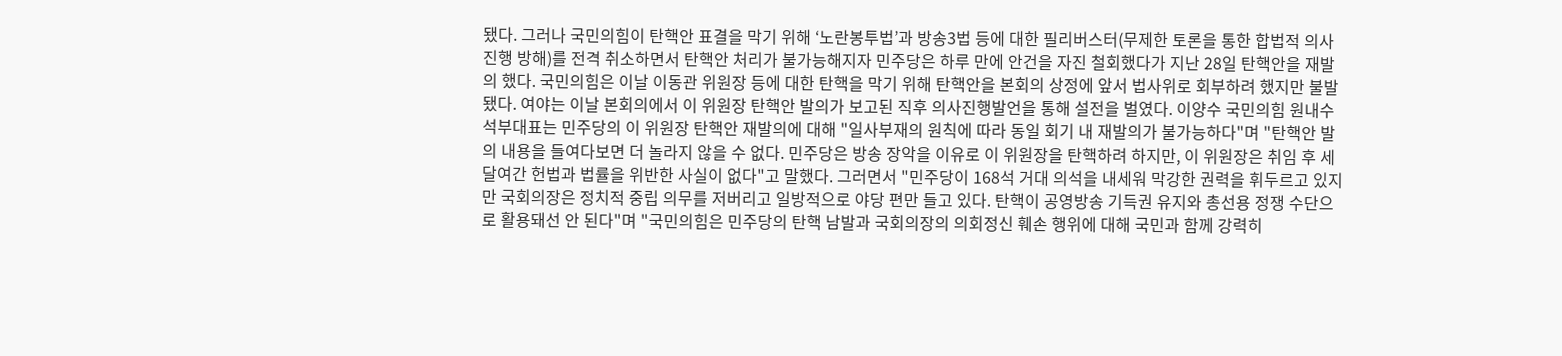됐다. 그러나 국민의힘이 탄핵안 표결을 막기 위해 ‘노란봉투법’과 방송3법 등에 대한 필리버스터(무제한 토론을 통한 합법적 의사진행 방해)를 전격 취소하면서 탄핵안 처리가 불가능해지자 민주당은 하루 만에 안건을 자진 철회했다가 지난 28일 탄핵안을 재발의 했다. 국민의힘은 이날 이동관 위원장 등에 대한 탄핵을 막기 위해 탄핵안을 본회의 상정에 앞서 법사위로 회부하려 했지만 불발됐다. 여야는 이날 본회의에서 이 위원장 탄핵안 발의가 보고된 직후 의사진행발언을 통해 설전을 벌였다. 이양수 국민의힘 원내수석부대표는 민주당의 이 위원장 탄핵안 재발의에 대해 "일사부재의 원칙에 따라 동일 회기 내 재발의가 불가능하다"며 "탄핵안 발의 내용을 들여다보면 더 놀라지 않을 수 없다. 민주당은 방송 장악을 이유로 이 위원장을 탄핵하려 하지만, 이 위원장은 취임 후 세 달여간 헌법과 법률을 위반한 사실이 없다"고 말했다. 그러면서 "민주당이 168석 거대 의석을 내세워 막강한 권력을 휘두르고 있지만 국회의장은 정치적 중립 의무를 저버리고 일방적으로 야당 편만 들고 있다. 탄핵이 공영방송 기득권 유지와 총선용 정쟁 수단으로 활용돼선 안 된다"며 "국민의힘은 민주당의 탄핵 남발과 국회의장의 의회정신 훼손 행위에 대해 국민과 함께 강력히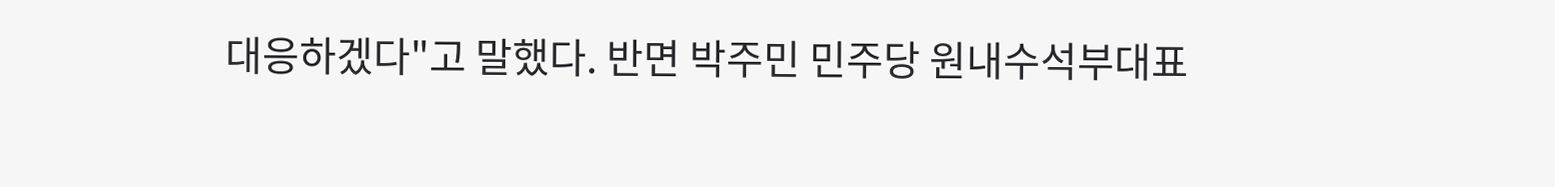대응하겠다"고 말했다. 반면 박주민 민주당 원내수석부대표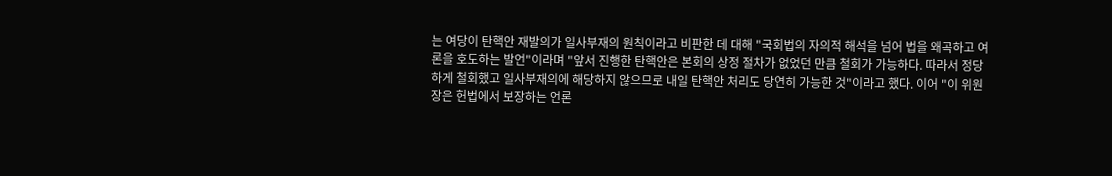는 여당이 탄핵안 재발의가 일사부재의 원칙이라고 비판한 데 대해 "국회법의 자의적 해석을 넘어 법을 왜곡하고 여론을 호도하는 발언"이라며 "앞서 진행한 탄핵안은 본회의 상정 절차가 없었던 만큼 철회가 가능하다. 따라서 정당하게 철회했고 일사부재의에 해당하지 않으므로 내일 탄핵안 처리도 당연히 가능한 것"이라고 했다. 이어 "이 위원장은 헌법에서 보장하는 언론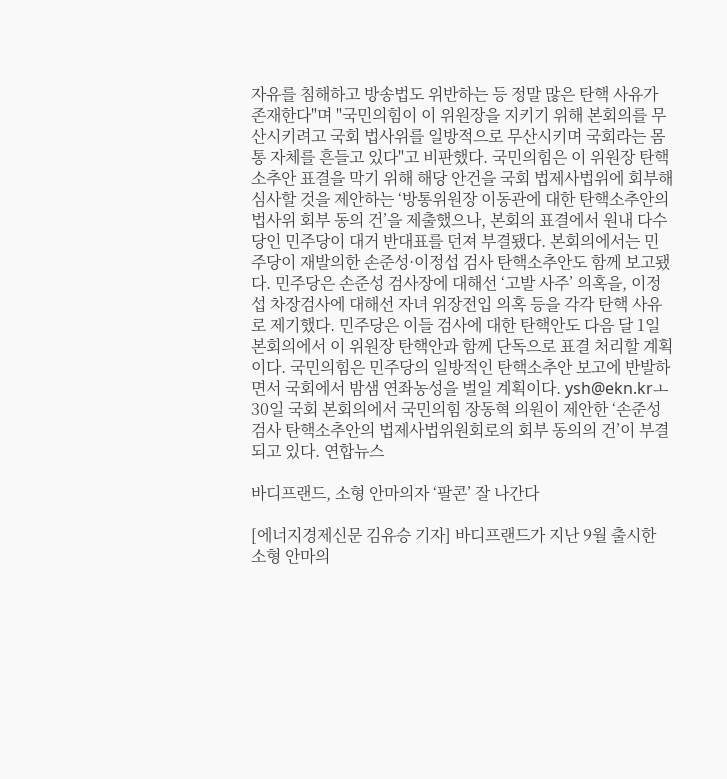자유를 침해하고 방송법도 위반하는 등 정말 많은 탄핵 사유가 존재한다"며 "국민의힘이 이 위원장을 지키기 위해 본회의를 무산시키려고 국회 법사위를 일방적으로 무산시키며 국회라는 몸통 자체를 흔들고 있다"고 비판했다. 국민의힘은 이 위원장 탄핵소추안 표결을 막기 위해 해당 안건을 국회 법제사법위에 회부해 심사할 것을 제안하는 ‘방통위원장 이동관에 대한 탄핵소추안의 법사위 회부 동의 건’을 제출했으나, 본회의 표결에서 원내 다수당인 민주당이 대거 반대표를 던져 부결됐다. 본회의에서는 민주당이 재발의한 손준성·이정섭 검사 탄핵소추안도 함께 보고됐다. 민주당은 손준성 검사장에 대해선 ‘고발 사주’ 의혹을, 이정섭 차장검사에 대해선 자녀 위장전입 의혹 등을 각각 탄핵 사유로 제기했다. 민주당은 이들 검사에 대한 탄핵안도 다음 달 1일 본회의에서 이 위원장 탄핵안과 함께 단독으로 표결 처리할 계획이다. 국민의힘은 민주당의 일방적인 탄핵소추안 보고에 반발하면서 국회에서 밤샘 연좌농성을 벌일 계획이다. ysh@ekn.krㅗ 30일 국회 본회의에서 국민의힘 장동혁 의원이 제안한 ‘손준성 검사 탄핵소추안의 법제사법위원회로의 회부 동의의 건’이 부결되고 있다. 연합뉴스

바디프랜드, 소형 안마의자 ‘팔콘’ 잘 나간다

[에너지경제신문 김유승 기자] 바디프랜드가 지난 9월 출시한 소형 안마의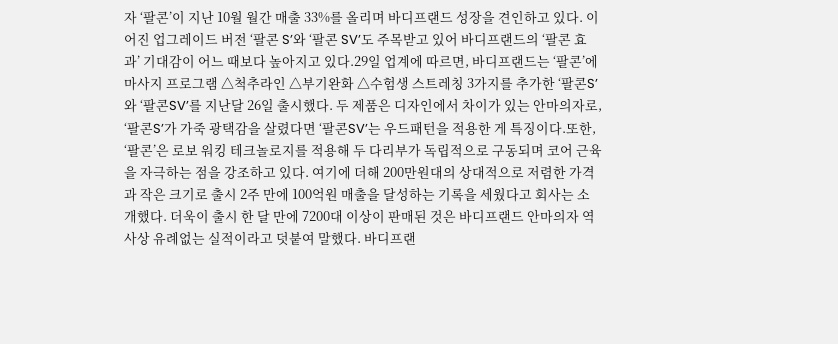자 ‘팔콘’이 지난 10월 월간 매출 33%를 올리며 바디프랜드 성장을 견인하고 있다. 이어진 업그레이드 버전 ‘팔콘 S’와 ‘팔콘 SV’도 주목받고 있어 바디프랜드의 ‘팔콘 효과’ 기대감이 어느 때보다 높아지고 있다.29일 업계에 따르면, 바디프랜드는 ‘팔콘’에 마사지 프로그램 △척추라인 △부기완화 △수험생 스트레칭 3가지를 추가한 ‘팔콘S’와 ‘팔콘SV’를 지난달 26일 출시했다. 두 제품은 디자인에서 차이가 있는 안마의자로, ‘팔콘S’가 가죽 광택감을 살렸다면 ‘팔콘SV’는 우드패턴을 적용한 게 특징이다.또한, ‘팔콘’은 로보 워킹 테크놀로지를 적용해 두 다리부가 독립적으로 구동되며 코어 근육을 자극하는 점을 강조하고 있다. 여기에 더해 200만원대의 상대적으로 저렴한 가격과 작은 크기로 출시 2주 만에 100억원 매출을 달성하는 기록을 세웠다고 회사는 소개했다. 더욱이 출시 한 달 만에 7200대 이상이 판매된 것은 바디프랜드 안마의자 역사상 유례없는 실적이라고 덧붙여 말했다. 바디프랜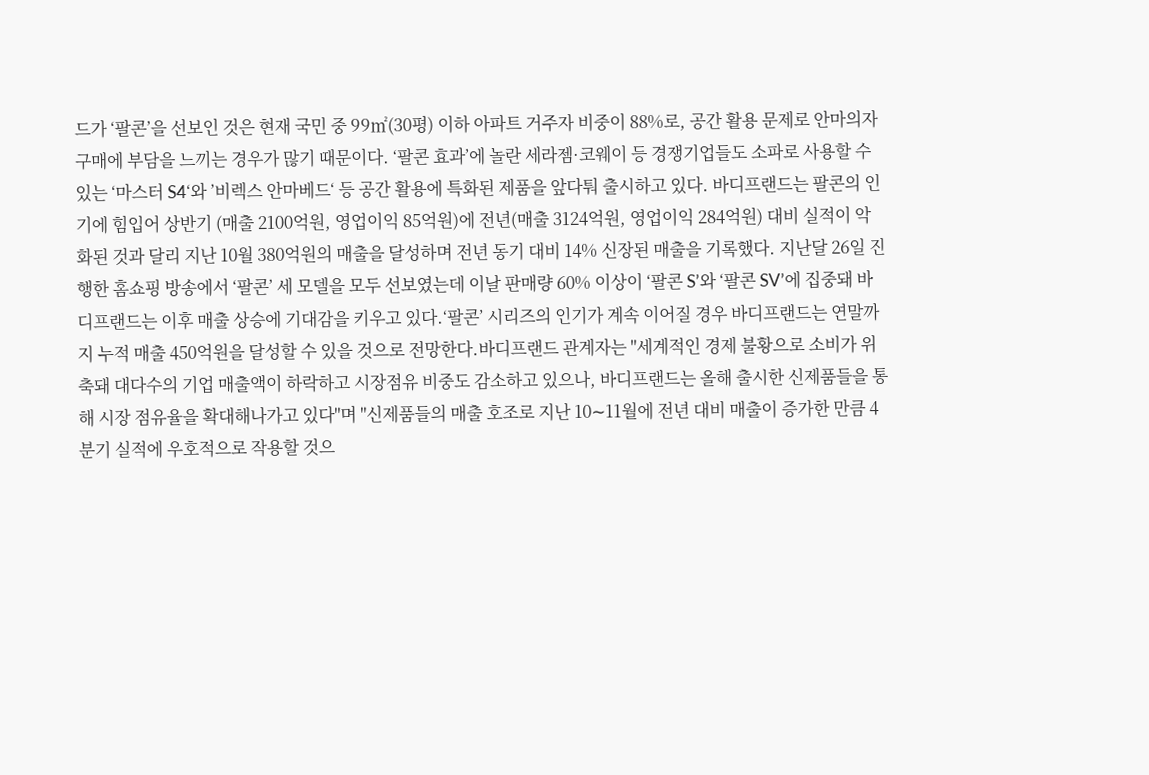드가 ‘팔콘’을 선보인 것은 현재 국민 중 99㎡(30평) 이하 아파트 거주자 비중이 88%로, 공간 활용 문제로 안마의자 구매에 부담을 느끼는 경우가 많기 때문이다. ‘팔콘 효과’에 놀란 세라젬·코웨이 등 경쟁기업들도 소파로 사용할 수 있는 ‘마스터 S4‘와 ’비렉스 안마베드‘ 등 공간 활용에 특화된 제품을 앞다퉈 출시하고 있다. 바디프랜드는 팔콘의 인기에 힘입어 상반기 (매출 2100억원, 영업이익 85억원)에 전년(매출 3124억원, 영업이익 284억원) 대비 실적이 악화된 것과 달리 지난 10월 380억원의 매출을 달성하며 전년 동기 대비 14% 신장된 매출을 기록했다. 지난달 26일 진행한 홈쇼핑 방송에서 ‘팔콘’ 세 모델을 모두 선보였는데 이날 판매량 60% 이상이 ‘팔콘 S’와 ‘팔콘 SV’에 집중돼 바디프랜드는 이후 매출 상승에 기대감을 키우고 있다.‘팔콘’ 시리즈의 인기가 계속 이어질 경우 바디프랜드는 연말까지 누적 매출 450억원을 달성할 수 있을 것으로 전망한다.바디프랜드 관계자는 "세계적인 경제 불황으로 소비가 위축돼 대다수의 기업 매출액이 하락하고 시장점유 비중도 감소하고 있으나, 바디프랜드는 올해 출시한 신제품들을 통해 시장 점유율을 확대해나가고 있다"며 "신제품들의 매출 호조로 지난 10∼11월에 전년 대비 매출이 증가한 만큼 4분기 실적에 우호적으로 작용할 것으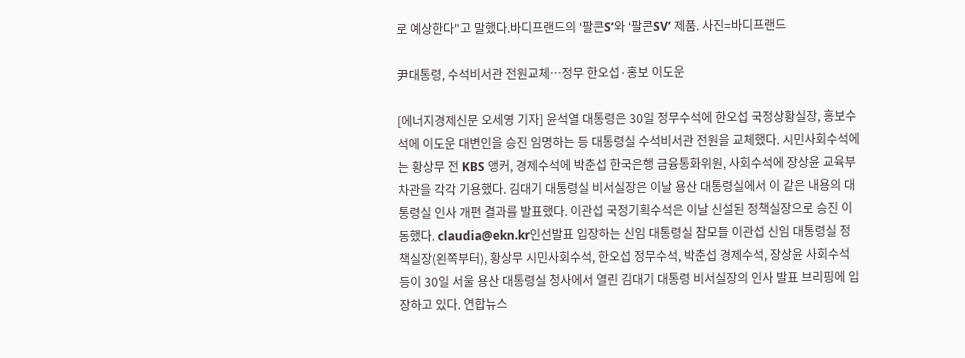로 예상한다"고 말했다.바디프랜드의 ‘팔콘S’와 ‘팔콘SV’ 제품. 사진=바디프랜드

尹대통령, 수석비서관 전원교체…정무 한오섭·홍보 이도운

[에너지경제신문 오세영 기자] 윤석열 대통령은 30일 정무수석에 한오섭 국정상황실장, 홍보수석에 이도운 대변인을 승진 임명하는 등 대통령실 수석비서관 전원을 교체했다. 시민사회수석에는 황상무 전 KBS 앵커, 경제수석에 박춘섭 한국은행 금융통화위원, 사회수석에 장상윤 교육부 차관을 각각 기용했다. 김대기 대통령실 비서실장은 이날 용산 대통령실에서 이 같은 내용의 대통령실 인사 개편 결과를 발표했다. 이관섭 국정기획수석은 이날 신설된 정책실장으로 승진 이동했다. claudia@ekn.kr인선발표 입장하는 신임 대통령실 참모들 이관섭 신임 대통령실 정책실장(왼쪽부터), 황상무 시민사회수석, 한오섭 정무수석, 박춘섭 경제수석, 장상윤 사회수석 등이 30일 서울 용산 대통령실 청사에서 열린 김대기 대통령 비서실장의 인사 발표 브리핑에 입장하고 있다. 연합뉴스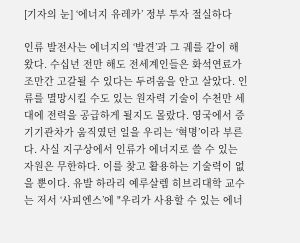[기자의 눈] ‘에너지 유레카’ 정부 투자 절실하다

인류 발전사는 에너지의 ‘발견’과 그 궤를 같이 해왔다. 수십년 전만 해도 전세계인들은 화석연료가 조만간 고갈될 수 있다는 두려움을 안고 살았다. 인류를 멸망시킬 수도 있는 원자력 기술이 수천만 세대에 전력을 공급하게 될지도 몰랐다. 영국에서 증기기관차가 움직였던 일을 우리는 ‘혁명’이라 부른다. 사실 지구상에서 인류가 에너지로 쓸 수 있는 자원은 무한하다. 이를 찾고 활용하는 기술력이 없을 뿐이다. 유발 하라리 예루살렘 히브리대학 교수는 저서 ‘사피엔스’에 "우리가 사용할 수 있는 에너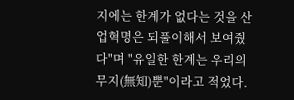지에는 한계가 없다는 것을 산업혁명은 되풀이해서 보여줬다"며 "유일한 한계는 우리의 무지(無知)뿐"이라고 적었다.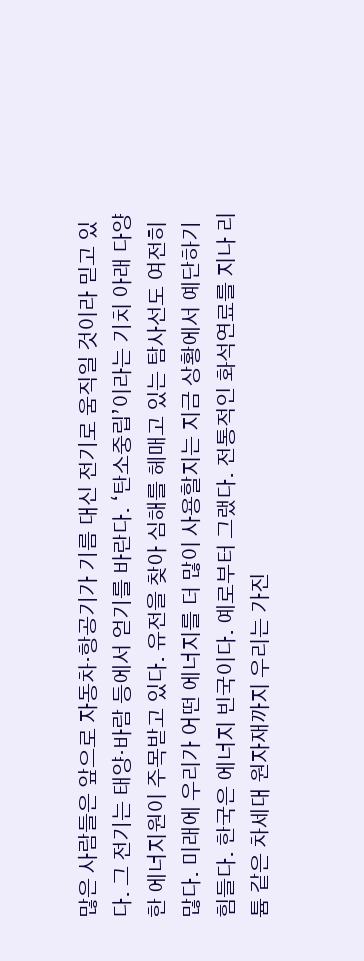많은 사람들은 앞으로 자동차·항공기가 기름 대신 전기로 움직일 것이라 믿고 있다. 그 전기는 태양·바람 등에서 얻기를 바란다. ‘탄소중립’이라는 기치 아래 다양한 에너지원이 주목받고 있다. 유전을 찾아 심해를 헤매고 있는 탐사선도 여전히 많다. 미래에 우리가 어떤 에너지를 더 많이 사용할지는 지금 상황에서 예단하기 힘들다. 한국은 에너지 빈국이다. 예로부터 그랬다. 전통적인 화석연료를 지나 리튬 같은 차세대 원자재까지 우리는 가진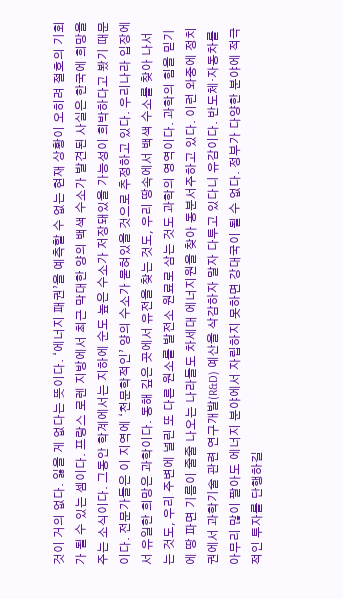것이 거의 없다. 잃을 게 없다는 뜻이다. ‘에너지 패권’을 예측할 수 없는 현재 상황이 오히려 절호의 기회가 될 수 있는 셈이다. 프랑스 로렌 지방에서 최근 막대한 양의 백색 수소가 발견된 사실은 한국에 희망을 주는 소식이다. 그동안 학계에서는 지하에 순도 높은 수소가 저장돼있을 가능성이 희박하다고 봤기 때문이다. 전문가들은 이 지역에 ‘천문학적인’ 양의 수소가 묻혀있을 것으로 추정하고 있다. 우리나라 입장에서 유일한 희망은 과학이다. 동해 깊은 곳에서 유전을 찾는 것도, 우리 땅속에서 백색 수소를 찾아 나서는 것도, 우리 주변에 널린 또 다른 원소를 발전소 원료로 삼는 것도 과학의 영역이다. 과학의 힘을 믿기에 땅 파면 기름이 줄줄 나오는 나라들도 차세대 에너지원을 찾아 동분서주하고 있다. 이런 와중에 정치권에서 과학기술 관련 연구개발(R&D) 예산을 삭감하자 말자 다투고 있다니 유감이다. 반도체·자동차를 아무리 많이 팔아도 에너지 분야에서 자립하지 못하면 강대국이 될 수 없다. 정부가 다양한 분야에 적극적인 투자를 단행하길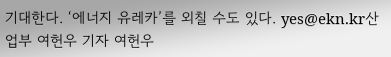기대한다. ‘에너지 유레카’를 외칠 수도 있다. yes@ekn.kr산업부 여헌우 기자 여헌우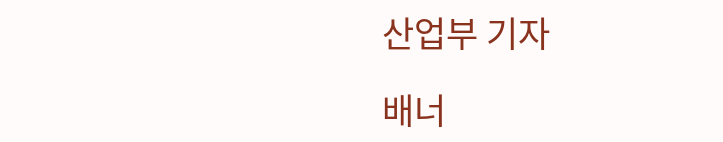산업부 기자

배너